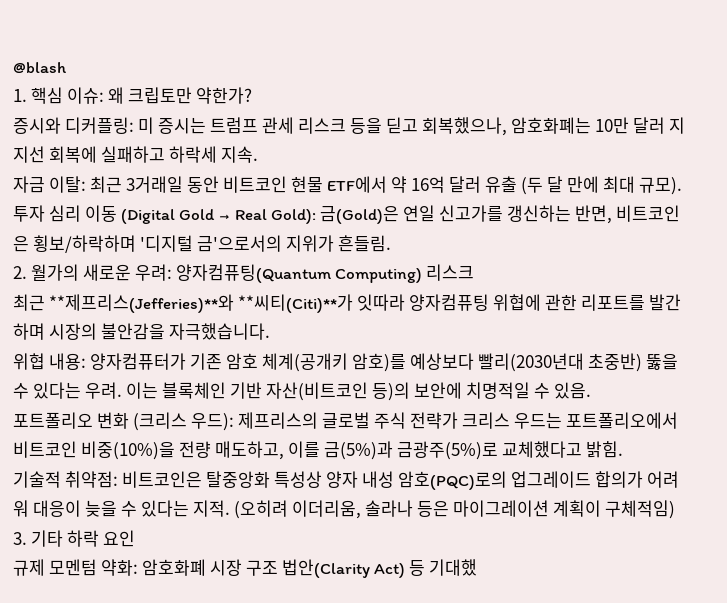@blash
1. 핵심 이슈: 왜 크립토만 약한가?
증시와 디커플링: 미 증시는 트럼프 관세 리스크 등을 딛고 회복했으나, 암호화폐는 10만 달러 지지선 회복에 실패하고 하락세 지속.
자금 이탈: 최근 3거래일 동안 비트코인 현물 ETF에서 약 16억 달러 유출 (두 달 만에 최대 규모).
투자 심리 이동 (Digital Gold → Real Gold): 금(Gold)은 연일 신고가를 갱신하는 반면, 비트코인은 횡보/하락하며 '디지털 금'으로서의 지위가 흔들림.
2. 월가의 새로운 우려: 양자컴퓨팅(Quantum Computing) 리스크
최근 **제프리스(Jefferies)**와 **씨티(Citi)**가 잇따라 양자컴퓨팅 위협에 관한 리포트를 발간하며 시장의 불안감을 자극했습니다.
위협 내용: 양자컴퓨터가 기존 암호 체계(공개키 암호)를 예상보다 빨리(2030년대 초중반) 뚫을 수 있다는 우려. 이는 블록체인 기반 자산(비트코인 등)의 보안에 치명적일 수 있음.
포트폴리오 변화 (크리스 우드): 제프리스의 글로벌 주식 전략가 크리스 우드는 포트폴리오에서 비트코인 비중(10%)을 전량 매도하고, 이를 금(5%)과 금광주(5%)로 교체했다고 밝힘.
기술적 취약점: 비트코인은 탈중앙화 특성상 양자 내성 암호(PQC)로의 업그레이드 합의가 어려워 대응이 늦을 수 있다는 지적. (오히려 이더리움, 솔라나 등은 마이그레이션 계획이 구체적임)
3. 기타 하락 요인
규제 모멘텀 약화: 암호화폐 시장 구조 법안(Clarity Act) 등 기대했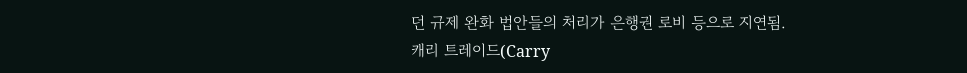던 규제 완화 법안들의 처리가 은행권 로비 등으로 지연됨.
캐리 트레이드(Carry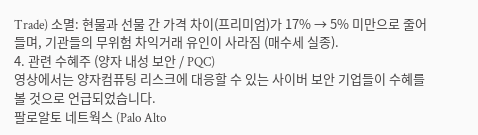Trade) 소멸: 현물과 선물 간 가격 차이(프리미엄)가 17% → 5% 미만으로 줄어들며, 기관들의 무위험 차익거래 유인이 사라짐 (매수세 실종).
4. 관련 수혜주 (양자 내성 보안 / PQC)
영상에서는 양자컴퓨팅 리스크에 대응할 수 있는 사이버 보안 기업들이 수혜를 볼 것으로 언급되었습니다.
팔로알토 네트웍스 (Palo Alto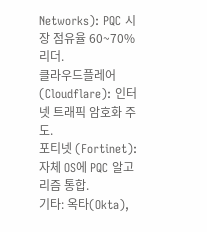Networks): PQC 시장 점유율 60~70% 리더.
클라우드플레어 (Cloudflare): 인터넷 트래픽 암호화 주도.
포티넷 (Fortinet): 자체 OS에 PQC 알고리즘 통합.
기타: 옥타(Okta),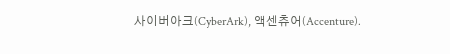사이버아크(CyberArk), 액센츄어(Accenture).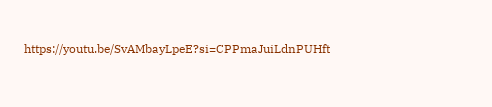https://youtu.be/SvAMbayLpeE?si=CPPmaJuiLdnPUHft